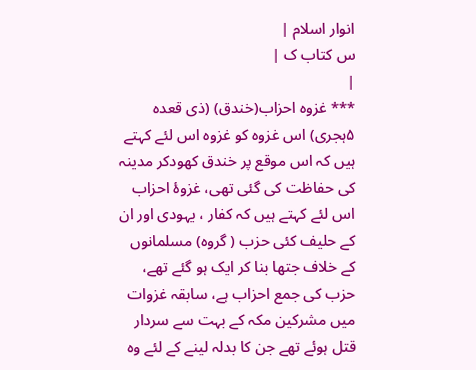انوار اسلام |
س کتاب ک |
|
*** غزوہ احزاب(خندق) (ذی قعدہ ۵ہجری) اس غزوہ کو غزوہ اس لئے کہتے ہیں کہ اس موقع پر خندق کھودکر مدینہ کی حفاظت کی گئی تھی، غزوۂ احزاب اس لئے کہتے ہیں کہ کفار ، یہودی اور ان کے حلیف کئی حزب ( گروہ) مسلمانوں کے خلاف جتھا بنا کر ایک ہو گئے تھے، حزب کی جمع احزاب ہے، سابقہ غزوات میں مشرکین مکہ کے بہت سے سردار قتل ہوئے تھے جن کا بدلہ لینے کے لئے وہ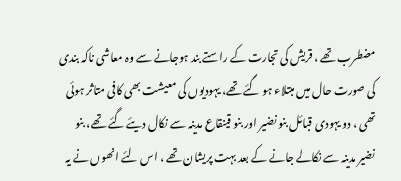مضطرب تھے ، قریش کی تجارت کے راستے بند ہوجانے سے وہ معاشی ناکہ بندی کی صورت حال میں مبتلاء ہو گئے تھے، یہودیوں کی معیشت بھی کافی متاثر ہوئی تھی ، دو یہودی قبائل بنو نضیر اور بنو قینقاع مدینہ سے نکال دیئے گئے تھے، بنو نضیر مدینہ سے نکالے جانے کے بعد بہت پریشان تھے ، اس لئے انھوں نے یہ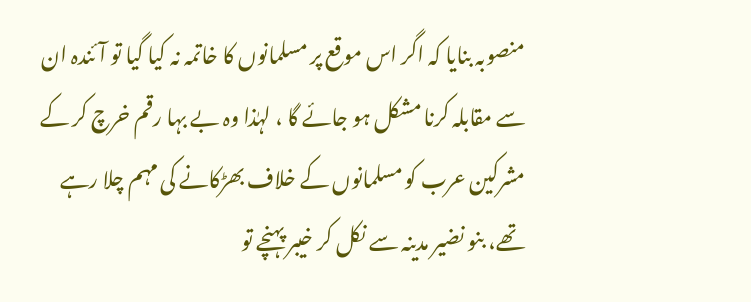منصوبہ بنایا کہ اگر اس موقع پر مسلمانوں کا خاتمہ نہ کیا گیا تو آئندہ ان سے مقابلہ کرنا مشکل ہو جائے گا ، لہٰذا وہ بے بہا رقم خرچ کر کے مشرکین عرب کو مسلمانوں کے خلاف بھڑکانے کی مہم چلا رہے تھے، بنو نضیر مدینہ سے نکل کر خیبر پہنچے تو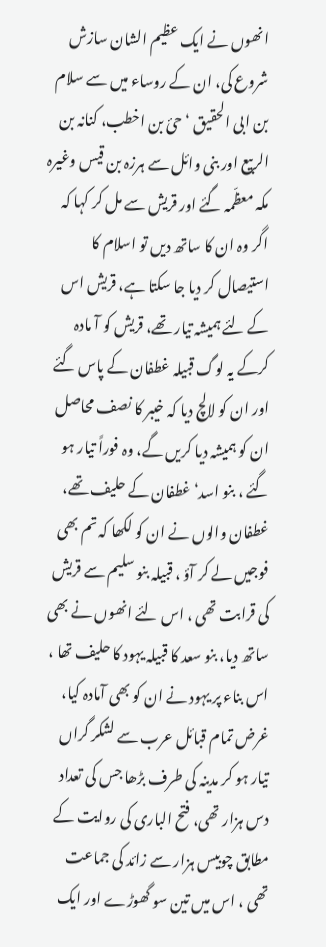انھوں نے ایک عظیم الشان سازش شروع کی، ان کے روساء میں سے سلام بن ابی الحقیق ‘ حیٔ بن اخطب، کنانہ بن الربیع اور بنی وائل سے ہرزہ بن قیس وغیرہ مکہ معظّمہ گئے اور قریش سے مل کر کہا کہ اگر وہ ان کا ساتھ دیں تو اسلام کا استیصال کر دیا جا سکتا ہے، قریش اس کے لئے ہمیشہ تیار تھے، قریش کو آ مادہ کرکے یہ لوگ قبیلہ غطفان کے پاس گئے اور ان کو لالچ دیا کہ خیبر کا نصف محاصل ان کو ہمیشہ دیا کریں گے، وہ فوراً تیار ہو گئے ، بنو اسد‘ غطفان کے حلیف تھے، غطفان والوں نے ان کو لکھا کہ تم بھی فوجیں لے کر آؤ ، قبیلہ بنو سلیم سے قریش کی قرابت تھی ، اس لئے انھوں نے بھی ساتھ دیا، بنو سعد کا قبیلہ یہود کا حلیف تھا ، اس بناء پر یہود نے ان کو بھی آمادہ کیا، غرض تمام قبائل عرب سے لشکر گراں تیار ہو کر مدینہ کی طرف بڑھا جس کی تعداد دس ہزار تھی، فتح الباری کی روایت کے مطابق چوبیس ہزار سے زائد کی جماعت تھی ، اس میں تین سو گھوڑے اور ایک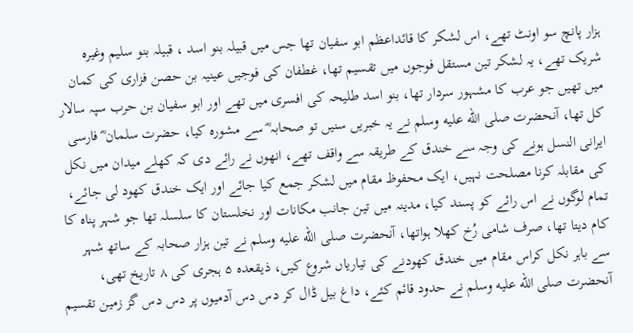ہزار پانچ سو اونٹ تھے، اس لشکر کا قائداعظم ابو سفیان تھا جس میں قبیلہ بنو اسد ، قبیلہ بنو سلیم وغیرہ شریک تھے، یہ لشکر تین مستقل فوجوں میں تقسیم تھا، غطفان کی فوجیں عینیہ بن حصن فزاری کی کمان میں تھیں جو عرب کا مشہور سردار تھا، بنو اسد طلیحہ کی افسری میں تھے اور ابو سفیان بن حرب سپہ سالار کل تھا، آنحضرت صلى الله عليه وسلم نے یہ خبریں سنیں تو صحابہ ؓ سے مشورہ کیا، حضرت سلمان ؓ فارسی ایرانی النسل ہونے کی وجہ سے خندق کے طریقہ سے واقف تھے، انھوں نے رائے دی کہ کھلے میدان میں نکل کی مقابلہ کرنا مصلحت نہیں، ایک محفوظ مقام میں لشکر جمع کیا جائے اور ایک خندق کھود لی جائے، تمام لوگوں نے اس رائے کو پسند کیا، مدینہ میں تین جانب مکانات اور نخلستان کا سلسلہ تھا جو شہر پناہ کا کام دیتا تھا، صرف شامی رُخ کھلا ہواتھا، آنحضرت صلى الله عليه وسلم نے تین ہزار صحابہ کے ساتھ شہر سے باہر نکل کراس مقام میں خندق کھودنے کی تیاریاں شروع کیں، ذیقعدہ ۵ ہجری کی ۸ تاریخ تھی، آنحضرت صلى الله عليه وسلم نے حدود قائم کئے، داغ بیل ڈال کر دس دس آدمیوں پر دس دس گز زمین تقسیم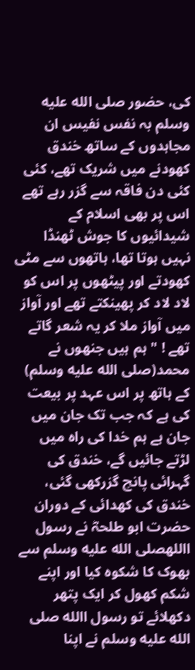کی، حضور صلى الله عليه وسلم بہ نفس نفیس ان مجاہدوں کے ساتھ خندق کھودنے میں شریک تھے، کئی کئی دن فاقہ سے گزر رہے تھے اس پر بھی اسلام کے شیدائیوں کا جوش ٹھنڈا نہیں ہوتا تھا، ہاتھوں سے مٹی کھودتے اور پیٹھوں پر اس کو لاد لاد کر پھینکتے تھے اور آواز میں آواز ملا کر یہ شعر گاتے تھے ! " ہم ہیں جنھوں نے محمد(صلى الله عليه وسلم) کے ہاتھ پر اس عہد پر بیعت کی ہے کہ جب تک جان میں جان ہے ہم خدا کی راہ میں لڑتے جائیں گے، خندق کی گہرائی پانچ گزرکھی گئی، خندق کی کھدائی کے دوران حضرت ابو طلحہؓ نے رسول االلهصلى الله عليه وسلم سے بھوک کا شکوہ کیا اور اپنے شکم کھول کر ایک پتھر دکھلائے تو رسول االله صلى الله عليه وسلم نے اپنا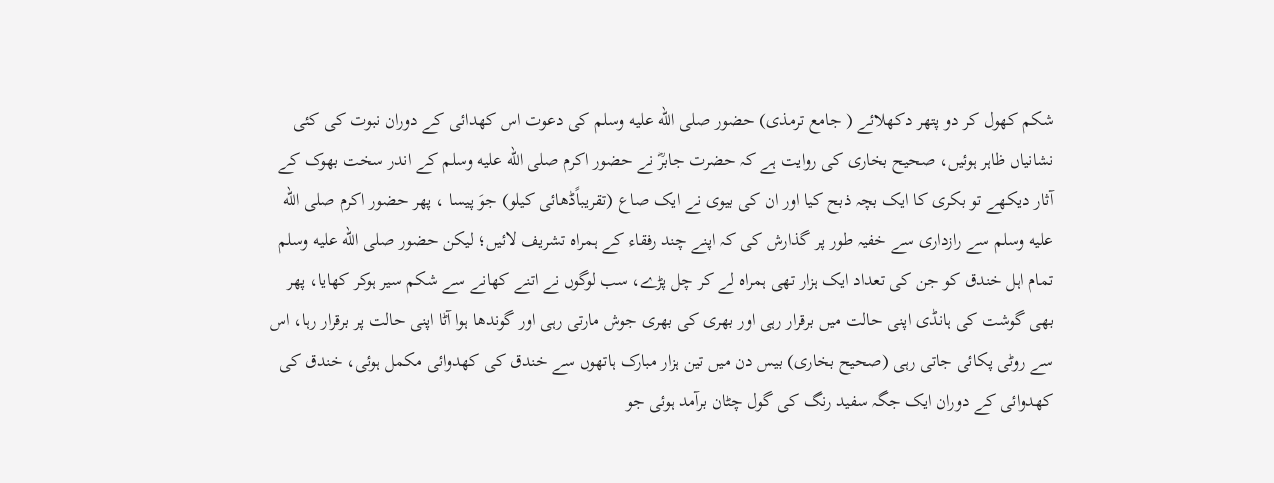شکم کھول کر دو پتھر دکھلائے ( جامع ترمذی) حضور صلى الله عليه وسلم کی دعوت اس کھدائی کے دوران نبوت کی کئی نشانیاں ظاہر ہوئیں، صحیح بخاری کی روایت ہے کہ حضرت جابرؓ نے حضور اکرم صلى الله عليه وسلم کے اندر سخت بھوک کے آثار دیکھے تو بکری کا ایک بچہ ذبح کیا اور ان کی بیوی نے ایک صاع (تقریباًڈھائی کیلو) جوَ پیسا ، پھر حضور اکرم صلى الله عليه وسلم سے رازداری سے خفیہ طور پر گذارش کی کہ اپنے چند رفقاء کے ہمراہ تشریف لائیں؛ لیکن حضور صلى الله عليه وسلم تمام اہل خندق کو جن کی تعداد ایک ہزار تھی ہمراہ لے کر چل پڑے، سب لوگوں نے اتنے کھانے سے شکم سیر ہوکر کھایا، پھر بھی گوشت کی ہانڈی اپنی حالت میں برقرار رہی اور بھری کی بھری جوش مارتی رہی اور گوندھا ہوا آٹا اپنی حالت پر برقرار رہا، اس سے روٹی پکائی جاتی رہی (صحیح بخاری) بیس دن میں تین ہزار مبارک ہاتھوں سے خندق کی کھدوائی مکمل ہوئی، خندق کی کھدوائی کے دوران ایک جگہ سفید رنگ کی گول چٹان برآمد ہوئی جو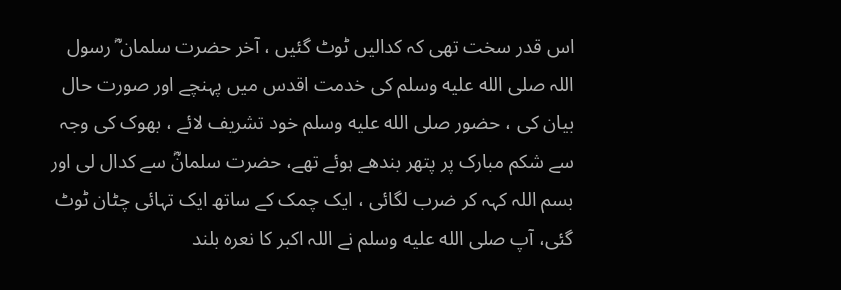اس قدر سخت تھی کہ کدالیں ٹوٹ گئیں ، آخر حضرت سلمان ؓ رسول اللہ صلى الله عليه وسلم کی خدمت اقدس میں پہنچے اور صورت حال بیان کی ، حضور صلى الله عليه وسلم خود تشریف لائے ، بھوک کی وجہ سے شکم مبارک پر پتھر بندھے ہوئے تھے، حضرت سلمانؓ سے کدال لی اور بسم اللہ کہہ کر ضرب لگائی ، ایک چمک کے ساتھ ایک تہائی چٹان ٹوٹ گئی، آپ صلى الله عليه وسلم نے اللہ اکبر کا نعرہ بلند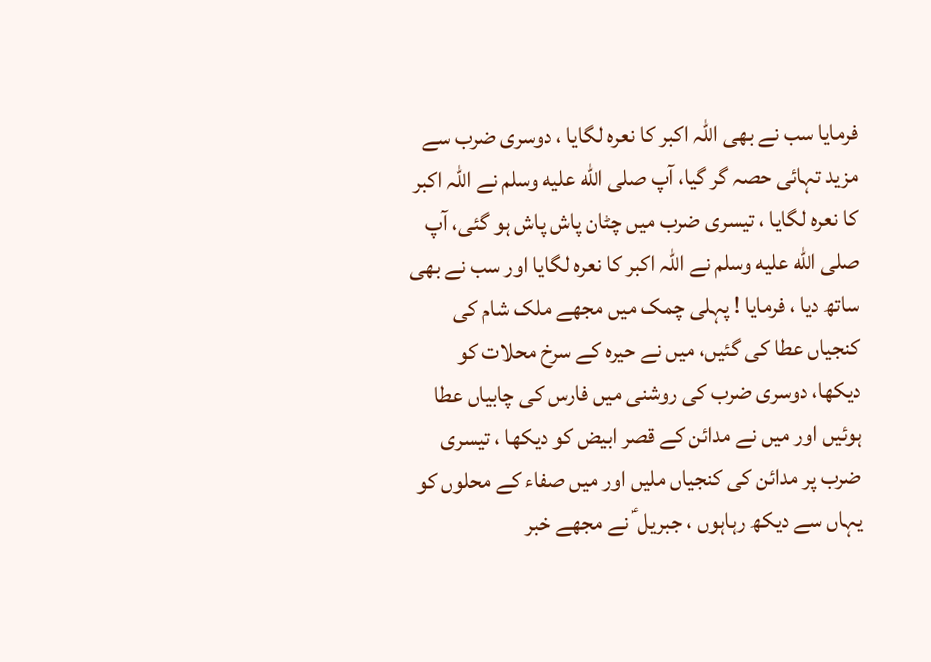فرمایا سب نے بھی اللہ اکبر کا نعرہ لگایا ، دوسری ضرب سے مزید تہائی حصہ گر گیا، آپ صلى الله عليه وسلم نے اللہ اکبر کا نعرہ لگایا ، تیسری ضرب میں چٹان پاش پاش ہو گئی، آپ صلى الله عليه وسلم نے اللہ اکبر کا نعرہ لگایا اور سب نے بھی ساتھ دیا ، فرمایا ! پہلی چمک میں مجھے ملک شام کی کنجیاں عطا کی گئیں، میں نے حیرہ کے سرخ محلات کو دیکھا، دوسری ضرب کی روشنی میں فارس کی چابیاں عطا ہوئیں اور میں نے مدائن کے قصر ابیض کو دیکھا ، تیسری ضرب پر مدائن کی کنجیاں ملیں اور میں صفاء کے محلوں کو یہاں سے دیکھ رہاہوں ، جبریل ؑ نے مجھے خبر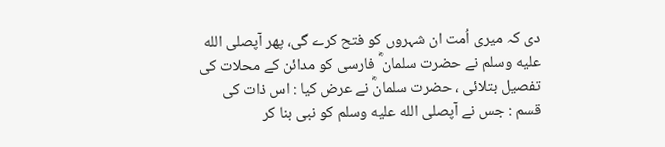دی کہ میری اُمت ان شہروں کو فتح کرے گی، پھر آپصلى الله عليه وسلم نے حضرت سلمان ؓ فارسی کو مدائن کے محلات کی تفصیل بتلائی ، حضرت سلمانؓ نے عرض کیا : اس ذات کی قسم : جس نے آپصلى الله عليه وسلم کو نبی بنا کر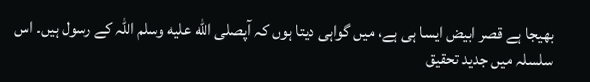بھیجا ہے قصر ابیض ایسا ہی ہے، میں گواہی دیتا ہوں کہ آپصلى الله عليه وسلم اللہ کے رسول ہیں۔ اس سلسلہ میں جدید تحقیق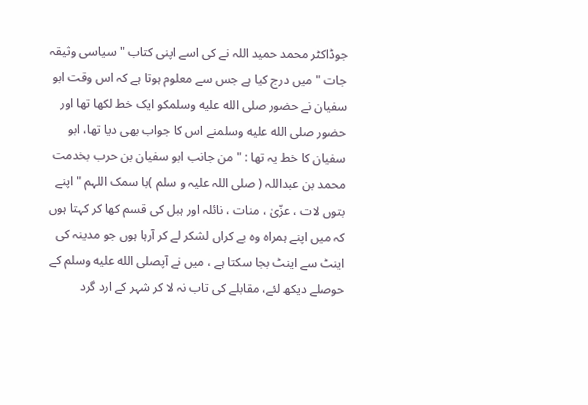جوڈاکٹر محمد حمید اللہ نے کی اسے اپنی کتاب " سیاسی وثیقہ جات " میں درج کیا ہے جس سے معلوم ہوتا ہے کہ اس وقت ابو سفیان نے حضور صلى الله عليه وسلمکو ایک خط لکھا تھا اور حضور صلى الله عليه وسلمنے اس کا جواب بھی دیا تھا، ابو سفیان کا خط یہ تھا : " من جانب ابو سفیان بن حرب بخدمت محمد بن عبداللہ ( صلی اللہ علیہ و سلم )با سمک اللہم " اپنے بتوں لات ، عزّیٰ ، منات ، نائلہ اور ہبل کی قسم کھا کر کہتا ہوں کہ میں اپنے ہمراہ وہ بے کراں لشکر لے کر آرہا ہوں جو مدینہ کی اینٹ سے اینٹ بجا سکتا ہے ، میں نے آپصلى الله عليه وسلم کے حوصلے دیکھ لئے، مقابلے کی تاب نہ لا کر شہر کے ارد گرد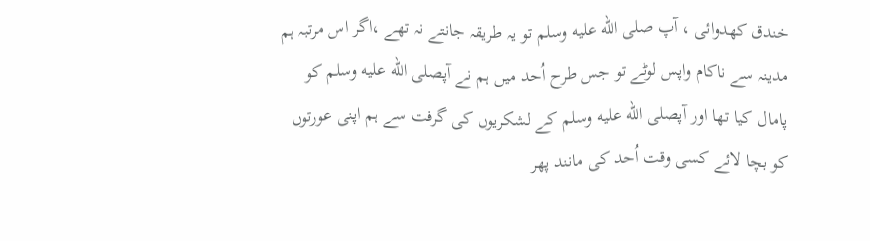خندق کھدوائی ، آپ صلى الله عليه وسلم تو یہ طریقہ جانتے نہ تھے ،اگر اس مرتبہ ہم مدینہ سے ناکام واپس لوٹے تو جس طرح اُحد میں ہم نے آپصلى الله عليه وسلم کو پامال کیا تھا اور آپصلى الله عليه وسلم کے لشکریوں کی گرفت سے ہم اپنی عورتوں کو بچا لائے کسی وقت اُحد کی مانند پھر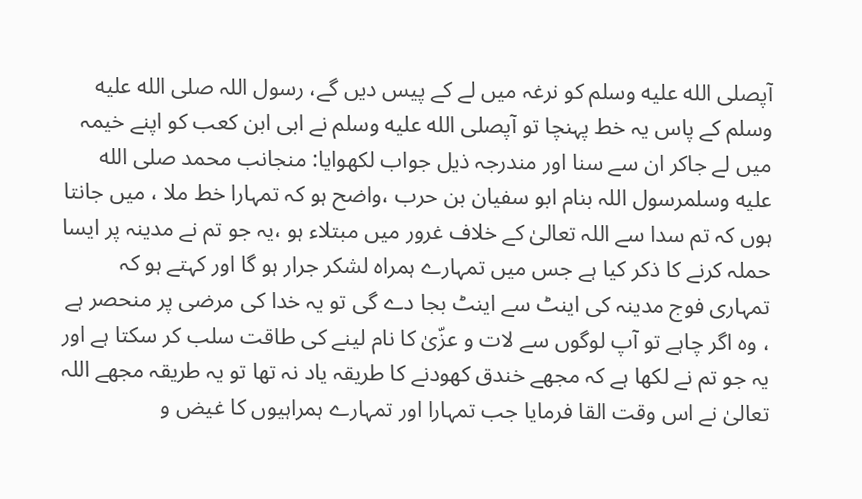آپصلى الله عليه وسلم کو نرغہ میں لے کے پیس دیں گے، رسول اللہ صلى الله عليه وسلم کے پاس یہ خط پہنچا تو آپصلى الله عليه وسلم نے ابی ابن کعب کو اپنے خیمہ میں لے جاکر ان سے سنا اور مندرجہ ذیل جواب لکھوایا: منجانب محمد صلى الله عليه وسلمرسول اللہ بنام ابو سفیان بن حرب ،واضح ہو کہ تمہارا خط ملا ، میں جانتا ہوں کہ تم سدا سے اللہ تعالیٰ کے خلاف غرور میں مبتلاء ہو ،یہ جو تم نے مدینہ پر ایسا حملہ کرنے کا ذکر کیا ہے جس میں تمہارے ہمراہ لشکر جرار ہو گا اور کہتے ہو کہ تمہاری فوج مدینہ کی اینٹ سے اینٹ بجا دے گی تو یہ خدا کی مرضی پر منحصر ہے ، وہ اگر چاہے تو آپ لوگوں سے لات و عزّیٰ کا نام لینے کی طاقت سلب کر سکتا ہے اور یہ جو تم نے لکھا ہے کہ مجھے خندق کھودنے کا طریقہ یاد نہ تھا تو یہ طریقہ مجھے اللہ تعالیٰ نے اس وقت القا فرمایا جب تمہارا اور تمہارے ہمراہیوں کا غیض و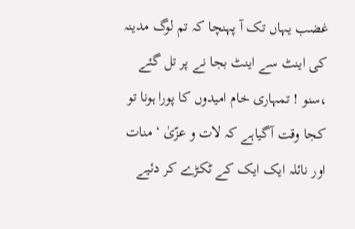غضب یہاں تک آ پہنچا کہ تم لوگ مدینہ کی اینٹ سے اینٹ بجا نے پر تل گئے ،سنو ! تمہاری خام امیدوں کا پورا ہونا تو کجا وقت آگیاہے کہ لات و عزّیٰ ‘ منات اور نائلہ ایک ایک کے ٹکڑے کر دئیے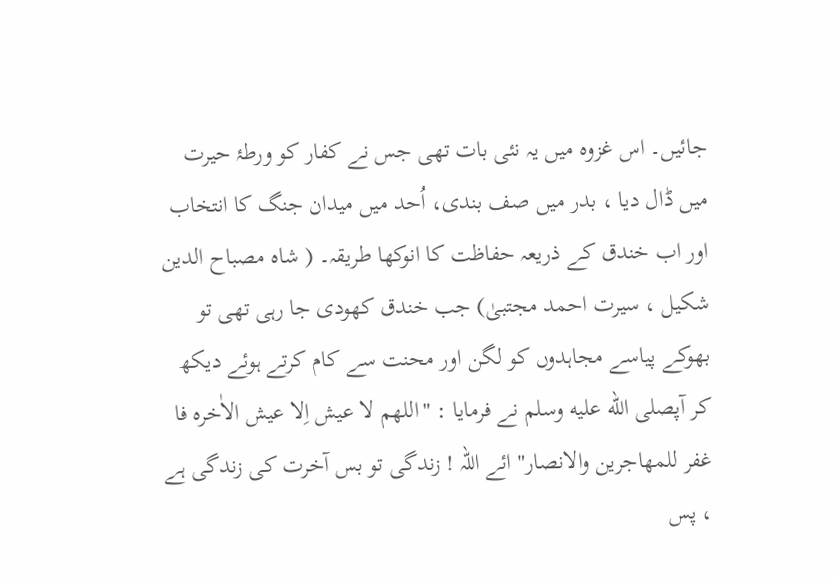جائیں۔ اس غزوہ میں یہ نئی بات تھی جس نے کفار کو ورطۂ حیرت میں ڈال دیا ، بدر میں صف بندی، اُحد میں میدان جنگ کا انتخاب اور اب خندق کے ذریعہ حفاظت کا انوکھا طریقہ۔ ( شاہ مصباح الدین شکیل ، سیرت احمد مجتبیٰ) جب خندق کھودی جا رہی تھی تو بھوکے پیاسے مجاہدوں کو لگن اور محنت سے کام کرتے ہوئے دیکھ کر آپصلى الله عليه وسلم نے فرمایا : "اللھم لا عیش اِلا عیش الاٰخرہ فا غفر للمھاجرین والانصار" ائے اللہ ! زندگی تو بس آخرت کی زندگی ہے ، پس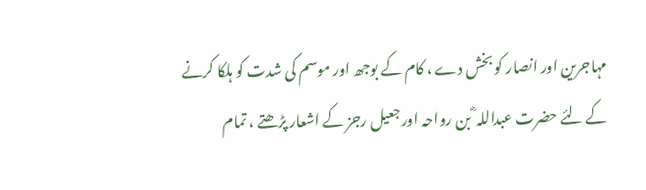مہاجرین اور انصار کو بخش دے ، کام کے بوجھ اور موسم کی شدت کو ہلکا کرنے کے لئے حضرت عبداللہ ؓ بن رواحہ اورجعیل رجز کے اشعار پڑھتے ، تمام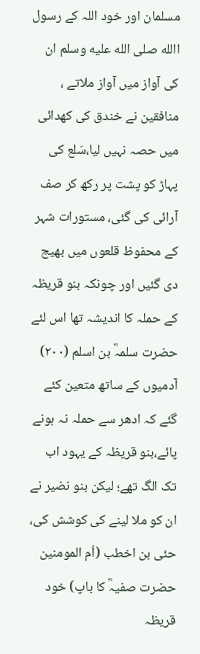مسلمان اور خود اللہ کے رسول االله صلى الله عليه وسلم ان کی آواز میں آواز ملاتے ، منافقین نے خندق کی کھدائی میں حصہ نہیں لیا،سَلع کی پہاڑ کو پشت پر رکھ کر صف آرائی کی گئی، مستورات شہر کے محفوظ قلعوں میں بھیج دی گئیں اور چونکہ بنو قریظہ کے حملہ کا اندیشہ تھا اس لئے حضرت سلمہؓ بن اسلم (۲۰۰) آدمیوں کے ساتھ متعین کئے گئے کہ ادھر سے حملہ نہ ہونے پائے،بنو قریظہ کے یہود اب تک الگ تھے؛ لیکن بنو نضیر نے ان کو ملا لینے کی کوشش کی، حئی بن اخطب (اُم المومنین حضرت صفیہؓ کا باپ) خود قریظہ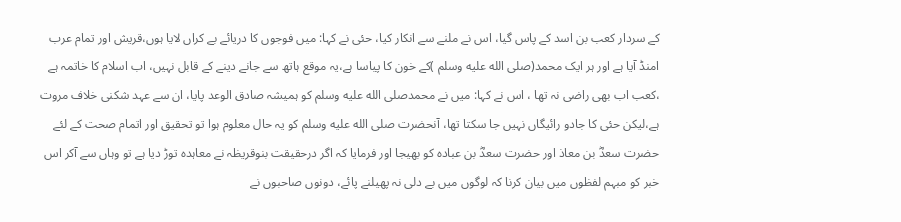کے سردار کعب بن اسد کے پاس گیا، اس نے ملنے سے انکار کیا، حئی نے کہا: میں فوجوں کا دریائے بے کراں لایا ہوں،قریش اور تمام عرب امنڈ آیا ہے اور ہر ایک محمد(صلى الله عليه وسلم )کے خون کا پیاسا ہے،یہ موقع ہاتھ سے جانے دینے کے قابل نہیں، اب اسلام کا خاتمہ ہے ،کعب اب بھی راضی نہ تھا ، اس نے کہا: میں نے محمدصلى الله عليه وسلم کو ہمیشہ صادق الوعد پایا، ان سے عہد شکنی خلاف مروت ہے،لیکن حئی کا جادو رائیگاں نہیں جا سکتا تھا، آنحضرت صلى الله عليه وسلم کو یہ حال معلوم ہوا تو تحقیق اور اتمام صحت کے لئے حضرت سعدؓ بن معاذ اور حضرت سعدؓ بن عبادہ کو بھیجا اور فرمایا کہ اگر درحقیقت بنوقریظہ نے معاہدہ توڑ دیا ہے تو وہاں سے آکر اس خبر کو مبہم لفظوں میں بیان کرنا کہ لوگوں میں بے دلی نہ پھیلنے پائے، دونوں صاحبوں نے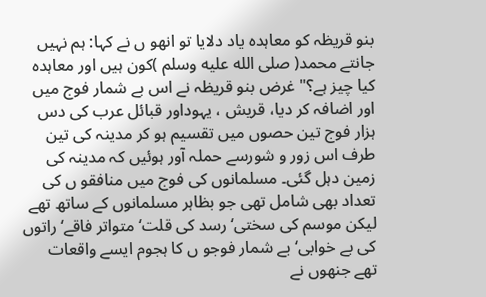بنو قریظہ کو معاہدہ یاد دلایا تو انھو ں نے کہا: ہم نہیں جانتے محمد( صلى الله عليه وسلم )کون ہیں اور معاہدہ کیا چیز ہے؟" غرض بنو قریظہ نے اس بے شمار فوج میں اور اضافہ کر دیا، قریش ، یہوداور قبائل عرب کی دس ہزار فوج تین حصوں میں تقسیم ہو کر مدینہ کی تین طرف اس زور و شورسے حملہ آور ہوئیں کہ مدینہ کی زمین دہل گئی۔ مسلمانوں کی فوج میں منافقو ں کی تعداد بھی شامل تھی جو بظاہر مسلمانوں کے ساتھ تھے لیکن موسم کی سختی‘ رسد کی قلت‘متواتر فاقے‘ راتوں کی بے خوابی‘ بے شمار فوجو ں کا ہجوم ایسے واقعات تھے جنھوں نے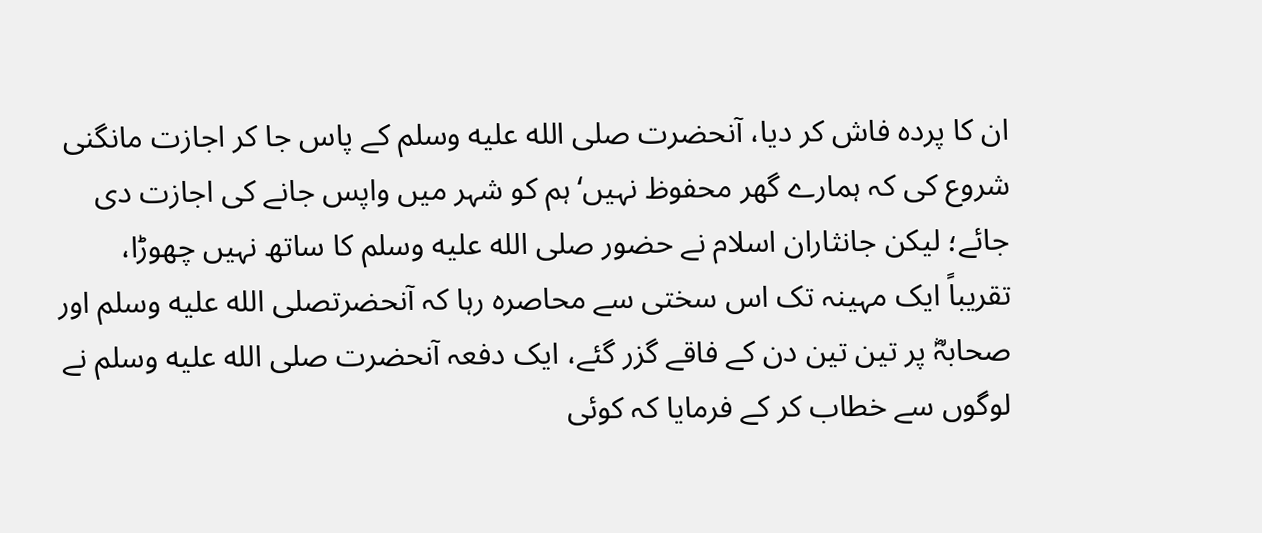ان کا پردہ فاش کر دیا، آنحضرت صلى الله عليه وسلم کے پاس جا کر اجازت مانگنی شروع کی کہ ہمارے گھر محفوظ نہیں‘ ہم کو شہر میں واپس جانے کی اجازت دی جائے؛ لیکن جانثاران اسلام نے حضور صلى الله عليه وسلم کا ساتھ نہیں چھوڑا، تقریباً ایک مہینہ تک اس سختی سے محاصرہ رہا کہ آنحضرتصلى الله عليه وسلم اور صحابہؓ پر تین تین دن کے فاقے گزر گئے، ایک دفعہ آنحضرت صلى الله عليه وسلم نے لوگوں سے خطاب کر کے فرمایا کہ کوئی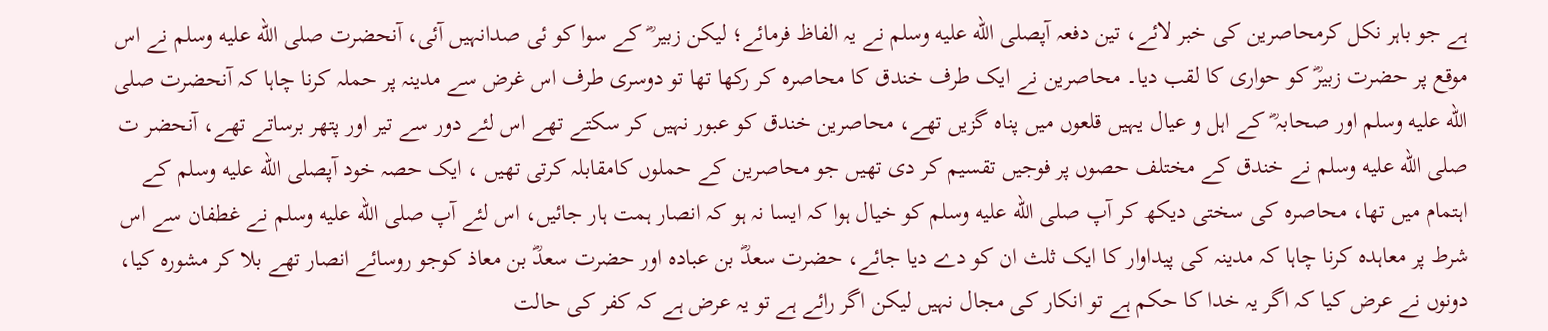ہے جو باہر نکل کرمحاصرین کی خبر لائے، تین دفعہ آپصلى الله عليه وسلم نے یہ الفاظ فرمائے؛ لیکن زبیر ؓ کے سوا کو ئی صدانہیں آئی، آنحضرت صلى الله عليه وسلم نے اس موقع پر حضرت زبیرؓ کو حواری کا لقب دیا۔ محاصرین نے ایک طرف خندق کا محاصرہ کر رکھا تھا تو دوسری طرف اس غرض سے مدینہ پر حملہ کرنا چاہا کہ آنحضرت صلى الله عليه وسلم اور صحابہ ؓ کے اہل و عیال یہیں قلعوں میں پناہ گزیں تھے، محاصرین خندق کو عبور نہیں کر سکتے تھے اس لئے دور سے تیر اور پتھر برساتے تھے، آنحضر ت صلى الله عليه وسلم نے خندق کے مختلف حصوں پر فوجیں تقسیم کر دی تھیں جو محاصرین کے حملوں کامقابلہ کرتی تھیں ، ایک حصہ خود آپصلى الله عليه وسلم کے اہتمام میں تھا، محاصرہ کی سختی دیکھ کر آپ صلى الله عليه وسلم کو خیال ہوا کہ ایسا نہ ہو کہ انصار ہمت ہار جائیں، اس لئے آپ صلى الله عليه وسلم نے غطفان سے اس شرط پر معاہدہ کرنا چاہا کہ مدینہ کی پیداوار کا ایک ثلث ان کو دے دیا جائے، حضرت سعدؓ بن عبادہ اور حضرت سعدؓ بن معاذ کوجو روسائے انصار تھے بلا کر مشورہ کیا، دونوں نے عرض کیا کہ اگر یہ خدا کا حکم ہے تو انکار کی مجال نہیں لیکن اگر رائے ہے تو یہ عرض ہے کہ کفر کی حالت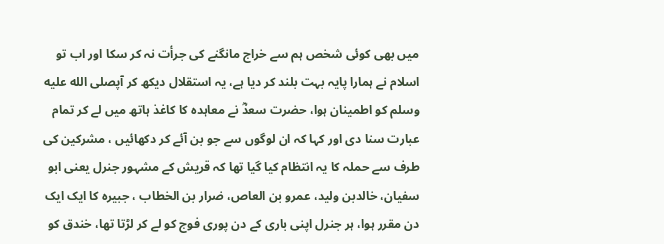میں بھی کوئی شخص ہم سے خراج مانگنے کی جرأت نہ کر سکا اور اب تو اسلام نے ہمارا پایہ بہت بلند کر دیا ہے، یہ استقلال دیکھ کر آپصلى الله عليه وسلم کو اطمینان ہوا، حضرت سعدؓ نے معاہدہ کا کاغذ ہاتھ میں لے کر تمام عبارت سنا دی اور کہا کہ ان لوگوں سے جو بن آئے کر دکھائیں ، مشرکین کی طرف سے حملہ کا یہ انتظام کیا گیا تھا کہ قریش کے مشہور جنرل یعنی ابو سفیان، خالدبن ولید، عمرو بن العاص، ضرار بن الخطاب ، جبیرہ کا ایک ایک دن مقرر ہوا، ہر جنرل اپنی باری کے دن پوری فوج کو لے کر لڑتا تھا، خندق کو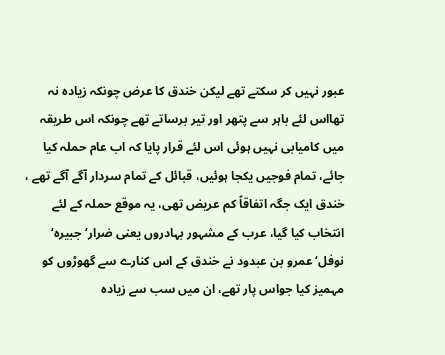عبور نہیں کر سکتے تھے لیکن خندق کا عرض چونکہ زیادہ نہ تھااس لئے باہر سے پتھر اور تیر برساتے تھے چونکہ اس طریقہ میں کامیابی نہیں ہوئی اس لئے قرار پایا کہ اب عام حملہ کیا جائے، تمام فوجیں یکجا ہوئیں، قبائل کے تمام سردار آگے آگے تھے ، خندق ایک جگہ اتفاقاً کم عریض تھی، یہ موقع حملہ کے لئے انتخاب کیا گیا، عرب کے مشہور بہادروں یعنی ضرار‘ جبیرہ‘ نوفل‘ عمرو بن عبدود نے خندق کے اس کنارے سے گھوڑوں کو مہمیز کیا جواس پار تھے، ان میں سب سے زیادہ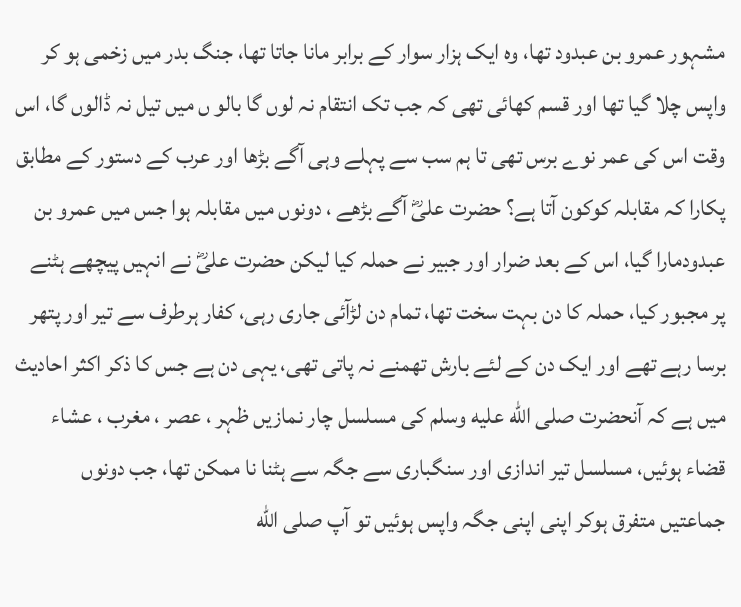مشہور عمرو بن عبدود تھا، وہ ایک ہزار سوار کے برابر مانا جاتا تھا، جنگ بدر میں زخمی ہو کر واپس چلا گیا تھا اور قسم کھائی تھی کہ جب تک انتقام نہ لوں گا بالو ں میں تیل نہ ڈالوں گا، اس وقت اس کی عمر نوے برس تھی تا ہم سب سے پہلے وہی آگے بڑھا اور عرب کے دستور کے مطابق پکارا کہ مقابلہ کوکون آتا ہے؟ حضرت علیؓ آگے بڑھے ، دونوں میں مقابلہ ہوا جس میں عمرو بن عبدودمارا گیا، اس کے بعد ضرار اور جبیر نے حملہ کیا لیکن حضرت علیؓ نے انہیں پیچھے ہٹنے پر مجبور کیا، حملہ کا دن بہت سخت تھا، تمام دن لڑآئی جاری رہی، کفار ہرطرف سے تیر اور پتھر برسا رہے تھے اور ایک دن کے لئے بارش تھمنے نہ پاتی تھی، یہی دن ہے جس کا ذکر اکثر احادیث میں ہے کہ آنحضرت صلى الله عليه وسلم کی مسلسل چار نمازیں ظہر ، عصر ، مغرب ، عشاء قضاء ہوئیں، مسلسل تیر اندازی اور سنگباری سے جگہ سے ہٹنا نا ممکن تھا، جب دونوں جماعتیں متفرق ہوکر اپنی اپنی جگہ واپس ہوئیں تو آپ صلى الله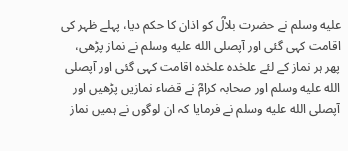عليه وسلم نے حضرت بلالؓ کو اذان کا حکم دیا، پہلے ظہر کی اقامت کہی گئی اور آپصلى الله عليه وسلم نے نماز پڑھی، پھر ہر نماز کے لئے علحٰدہ علحٰدہ اقامت کہی گئی اور آپصلى الله عليه وسلم اور صحابہ کرامؓ نے قضاء نمازیں پڑھیں اور آپصلى الله عليه وسلم نے فرمایا کہ ان لوگوں نے ہمیں نماز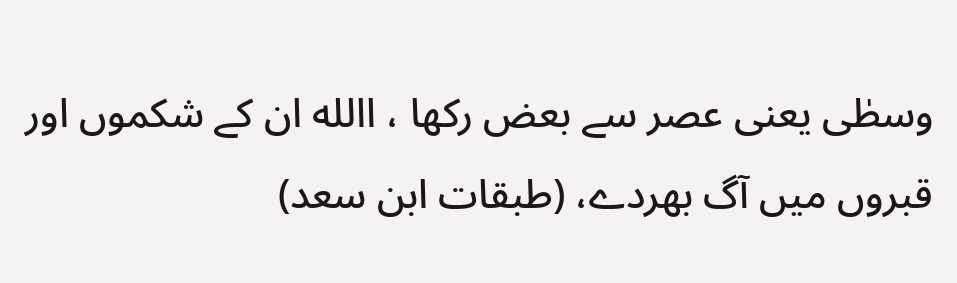وسطٰی یعنی عصر سے بعض رکھا ، االله ان کے شکموں اور قبروں میں آگ بھردے، (طبقات ابن سعد)